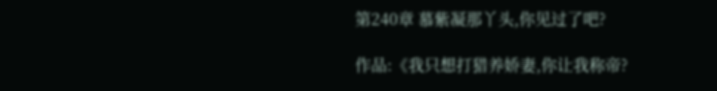第240章 慕紫凝那丫头,你见过了吧?

作品:《我只想打猎养娇妻,你让我称帝?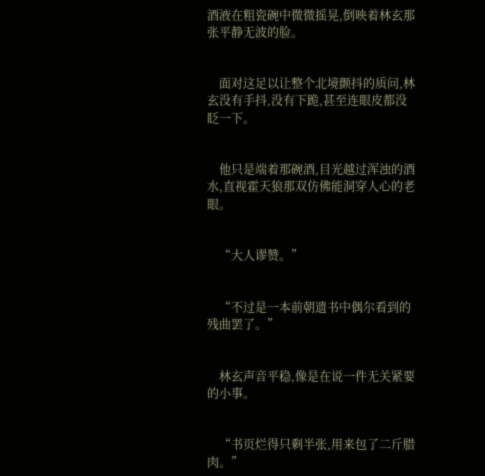酒液在粗瓷碗中微微摇晃,倒映着林玄那张平静无波的脸。


    面对这足以让整个北境颤抖的质问,林玄没有手抖,没有下跪,甚至连眼皮都没眨一下。


    他只是端着那碗酒,目光越过浑浊的酒水,直视霍天狼那双仿佛能洞穿人心的老眼。


    “大人谬赞。”


    “不过是一本前朝遗书中偶尔看到的残曲罢了。”


    林玄声音平稳,像是在说一件无关紧要的小事。


    “书页烂得只剩半张,用来包了二斤腊肉。”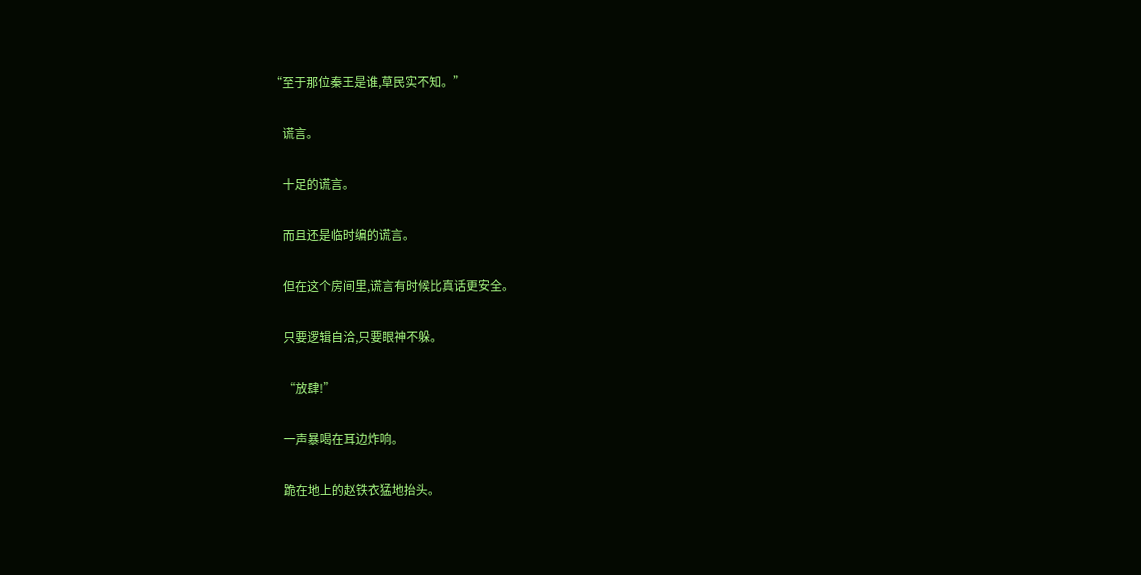“至于那位秦王是谁,草民实不知。”


    谎言。


    十足的谎言。


    而且还是临时编的谎言。


    但在这个房间里,谎言有时候比真话更安全。


    只要逻辑自洽,只要眼神不躲。


    “放肆!”


    一声暴喝在耳边炸响。


    跪在地上的赵铁衣猛地抬头。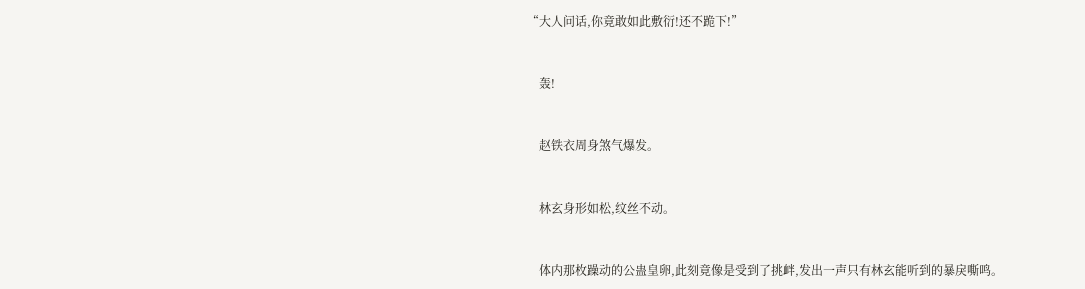“大人问话,你竟敢如此敷衍!还不跪下!”


    轰!


    赵铁衣周身煞气爆发。


    林玄身形如松,纹丝不动。


    体内那枚躁动的公蛊皇卵,此刻竟像是受到了挑衅,发出一声只有林玄能听到的暴戾嘶鸣。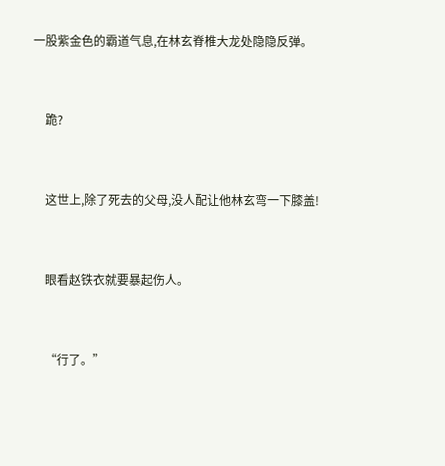一股紫金色的霸道气息,在林玄脊椎大龙处隐隐反弹。


    跪?


    这世上,除了死去的父母,没人配让他林玄弯一下膝盖!


    眼看赵铁衣就要暴起伤人。


    “行了。”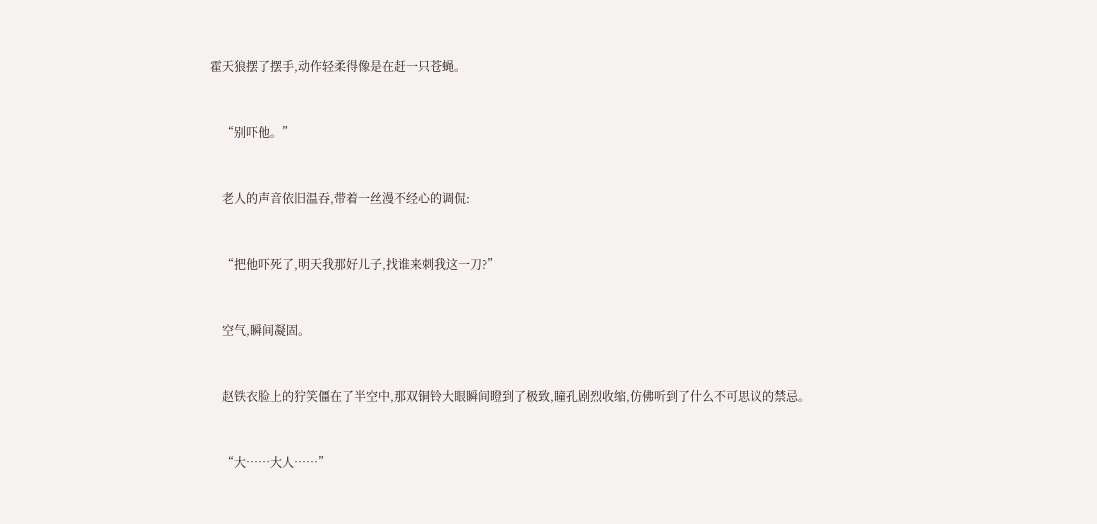霍天狼摆了摆手,动作轻柔得像是在赶一只苍蝇。


    “别吓他。”


    老人的声音依旧温吞,带着一丝漫不经心的调侃:


    “把他吓死了,明天我那好儿子,找谁来刺我这一刀?”


    空气,瞬间凝固。


    赵铁衣脸上的狞笑僵在了半空中,那双铜铃大眼瞬间瞪到了极致,瞳孔剧烈收缩,仿佛听到了什么不可思议的禁忌。


    “大……大人……”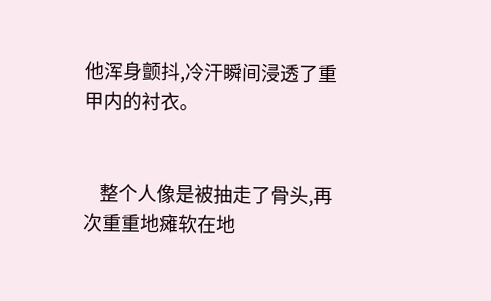他浑身颤抖,冷汗瞬间浸透了重甲内的衬衣。


    整个人像是被抽走了骨头,再次重重地瘫软在地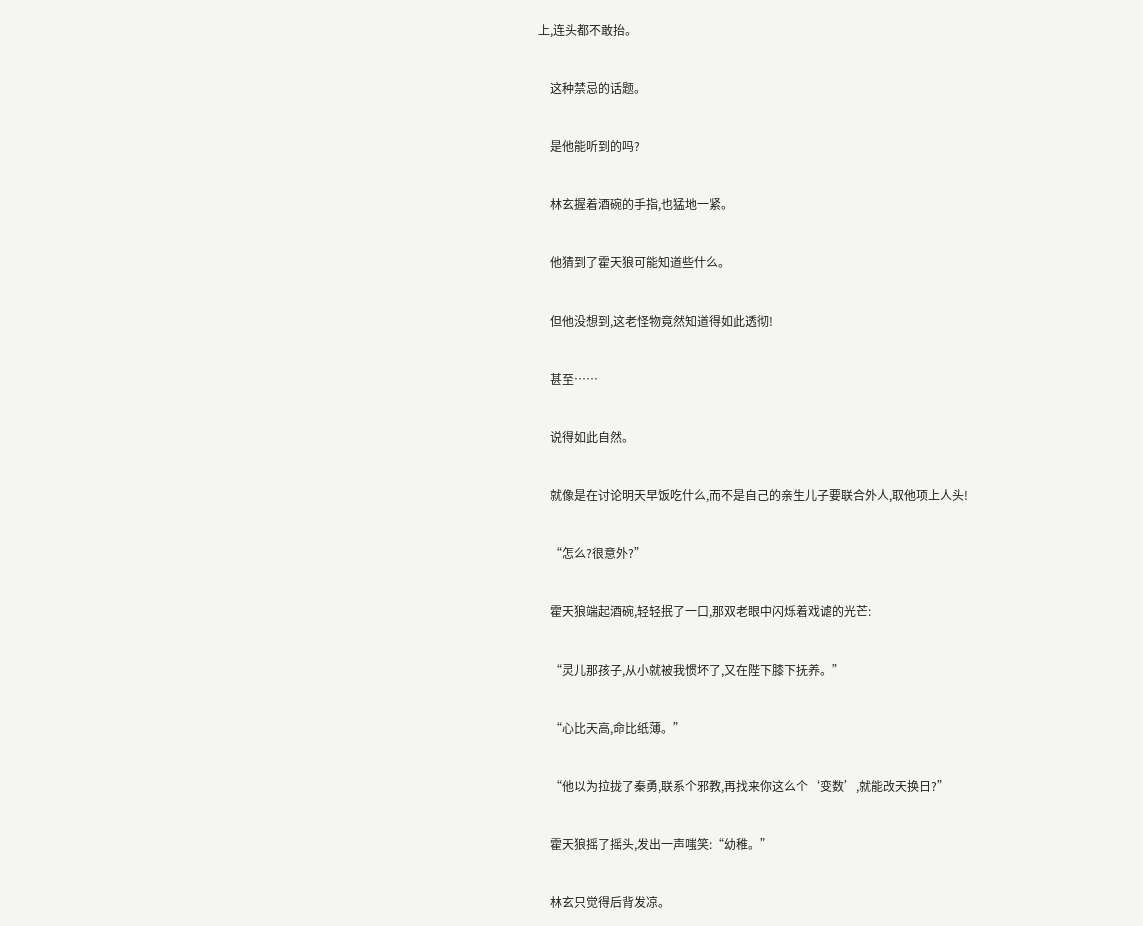上,连头都不敢抬。


    这种禁忌的话题。


    是他能听到的吗?


    林玄握着酒碗的手指,也猛地一紧。


    他猜到了霍天狼可能知道些什么。


    但他没想到,这老怪物竟然知道得如此透彻!


    甚至……


    说得如此自然。


    就像是在讨论明天早饭吃什么,而不是自己的亲生儿子要联合外人,取他项上人头!


    “怎么?很意外?”


    霍天狼端起酒碗,轻轻抿了一口,那双老眼中闪烁着戏谑的光芒:


    “灵儿那孩子,从小就被我惯坏了,又在陛下膝下抚养。”


    “心比天高,命比纸薄。”


    “他以为拉拢了秦勇,联系个邪教,再找来你这么个‘变数’,就能改天换日?”


    霍天狼摇了摇头,发出一声嗤笑:“幼稚。”


    林玄只觉得后背发凉。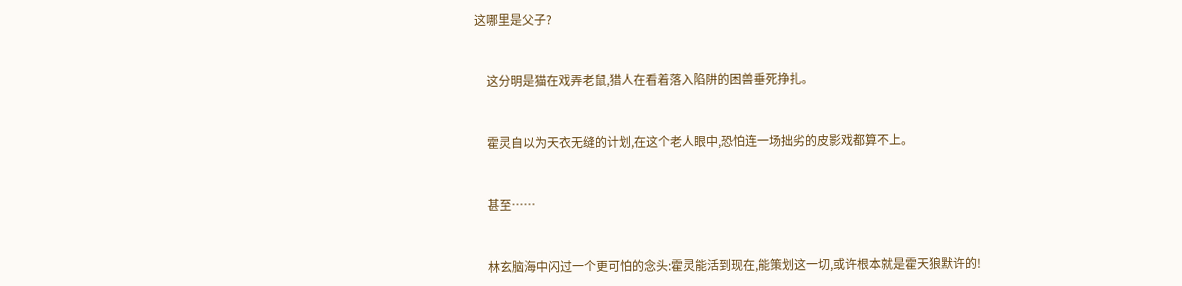这哪里是父子?


    这分明是猫在戏弄老鼠,猎人在看着落入陷阱的困兽垂死挣扎。


    霍灵自以为天衣无缝的计划,在这个老人眼中,恐怕连一场拙劣的皮影戏都算不上。


    甚至……


    林玄脑海中闪过一个更可怕的念头:霍灵能活到现在,能策划这一切,或许根本就是霍天狼默许的!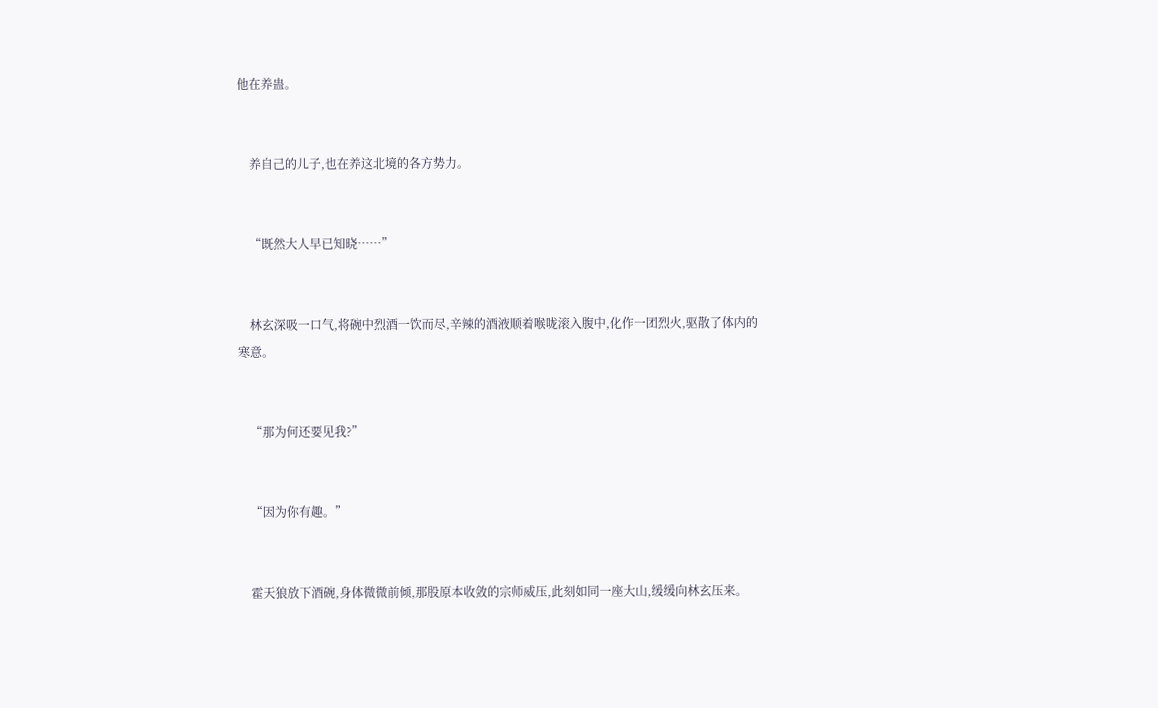他在养蛊。


    养自己的儿子,也在养这北境的各方势力。


    “既然大人早已知晓……”


    林玄深吸一口气,将碗中烈酒一饮而尽,辛辣的酒液顺着喉咙滚入腹中,化作一团烈火,驱散了体内的寒意。


    “那为何还要见我?”


    “因为你有趣。”


    霍天狼放下酒碗,身体微微前倾,那股原本收敛的宗师威压,此刻如同一座大山,缓缓向林玄压来。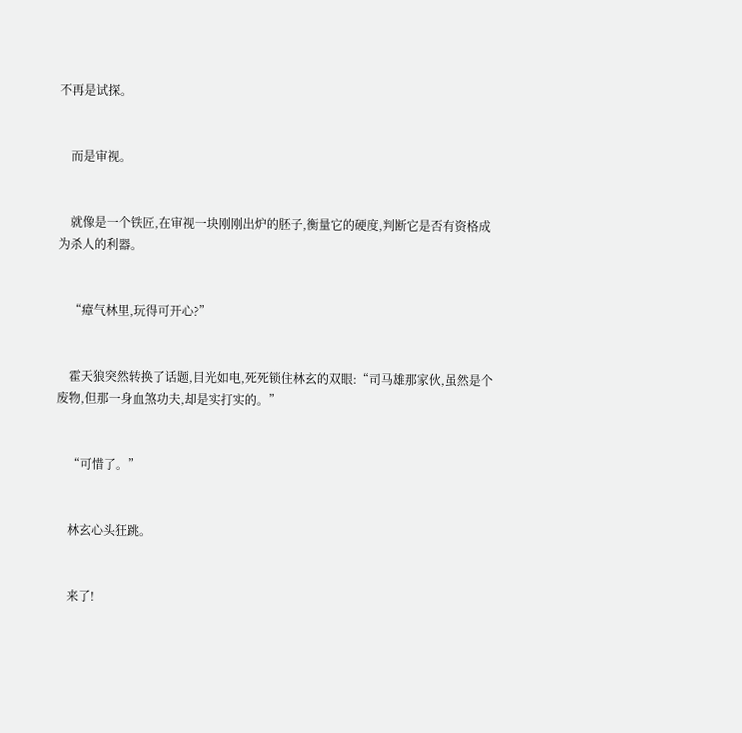不再是试探。


    而是审视。


    就像是一个铁匠,在审视一块刚刚出炉的胚子,衡量它的硬度,判断它是否有资格成为杀人的利器。


    “瘴气林里,玩得可开心?”


    霍天狼突然转换了话题,目光如电,死死锁住林玄的双眼:“司马雄那家伙,虽然是个废物,但那一身血煞功夫,却是实打实的。”


    “可惜了。”


    林玄心头狂跳。


    来了!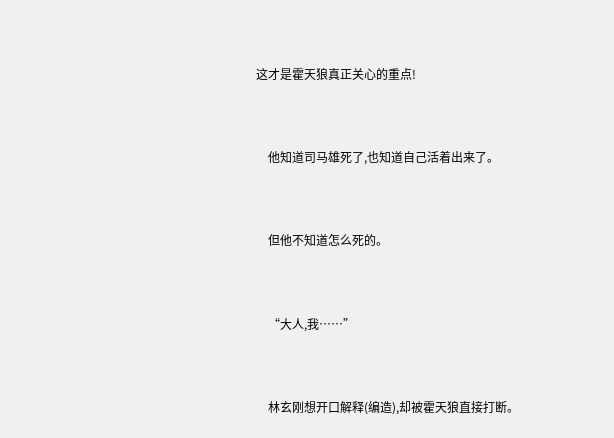这才是霍天狼真正关心的重点!


    他知道司马雄死了,也知道自己活着出来了。


    但他不知道怎么死的。


    “大人,我……”


    林玄刚想开口解释(编造),却被霍天狼直接打断。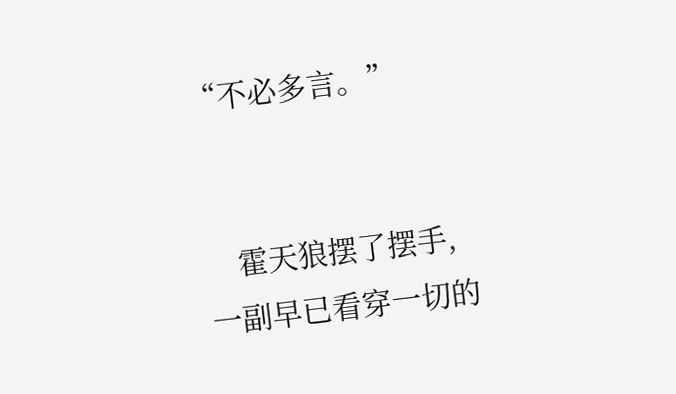“不必多言。”


    霍天狼摆了摆手,一副早已看穿一切的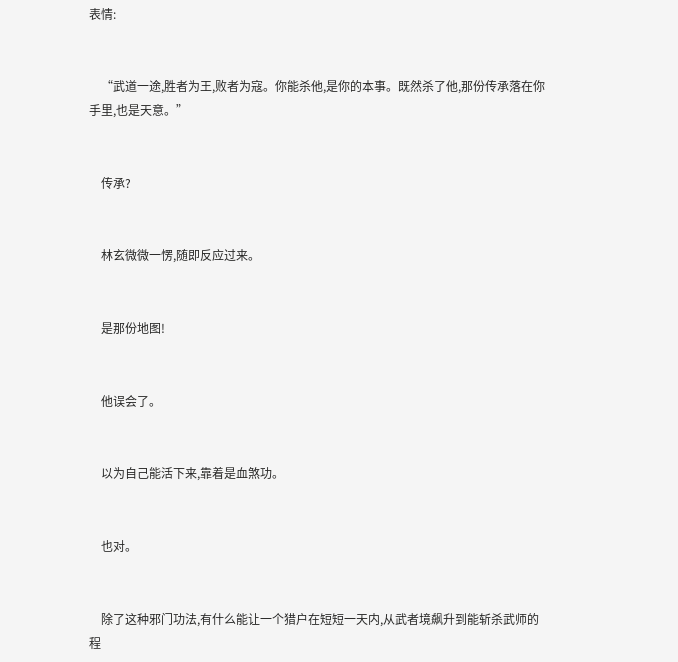表情:


    “武道一途,胜者为王,败者为寇。你能杀他,是你的本事。既然杀了他,那份传承落在你手里,也是天意。”


    传承?


    林玄微微一愣,随即反应过来。


    是那份地图!


    他误会了。


    以为自己能活下来,靠着是血煞功。


    也对。


    除了这种邪门功法,有什么能让一个猎户在短短一天内,从武者境飙升到能斩杀武师的程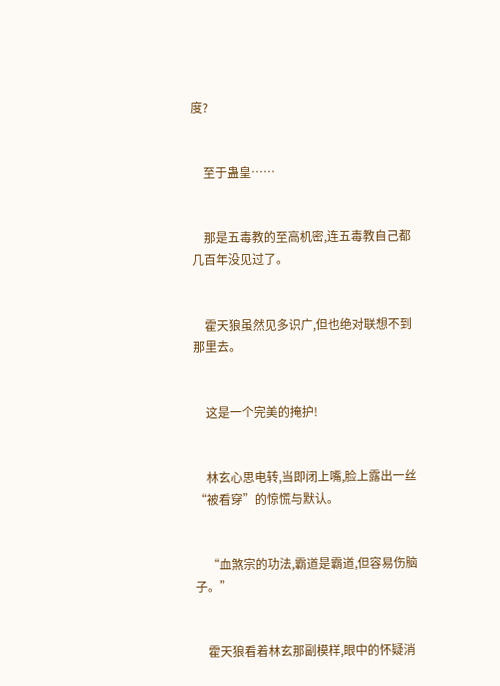度?


    至于蛊皇……


    那是五毒教的至高机密,连五毒教自己都几百年没见过了。


    霍天狼虽然见多识广,但也绝对联想不到那里去。


    这是一个完美的掩护!


    林玄心思电转,当即闭上嘴,脸上露出一丝“被看穿”的惊慌与默认。


    “血煞宗的功法,霸道是霸道,但容易伤脑子。”


    霍天狼看着林玄那副模样,眼中的怀疑消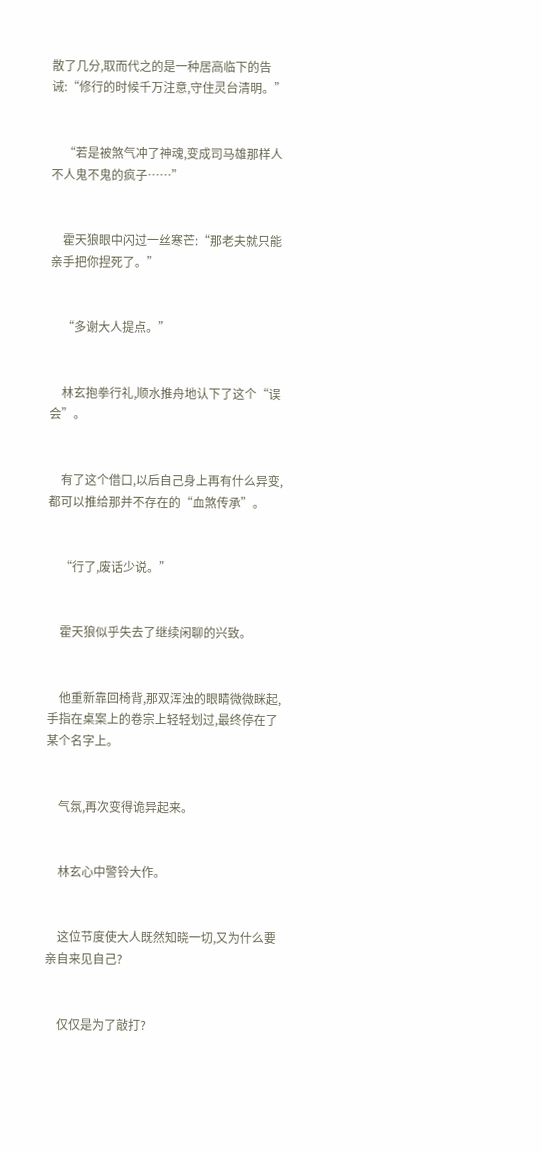散了几分,取而代之的是一种居高临下的告诫:“修行的时候千万注意,守住灵台清明。”


    “若是被煞气冲了神魂,变成司马雄那样人不人鬼不鬼的疯子……”


    霍天狼眼中闪过一丝寒芒:“那老夫就只能亲手把你捏死了。”


    “多谢大人提点。”


    林玄抱拳行礼,顺水推舟地认下了这个“误会”。


    有了这个借口,以后自己身上再有什么异变,都可以推给那并不存在的“血煞传承”。


    “行了,废话少说。”


    霍天狼似乎失去了继续闲聊的兴致。


    他重新靠回椅背,那双浑浊的眼睛微微眯起,手指在桌案上的卷宗上轻轻划过,最终停在了某个名字上。


    气氛,再次变得诡异起来。


    林玄心中警铃大作。


    这位节度使大人既然知晓一切,又为什么要亲自来见自己?


    仅仅是为了敲打?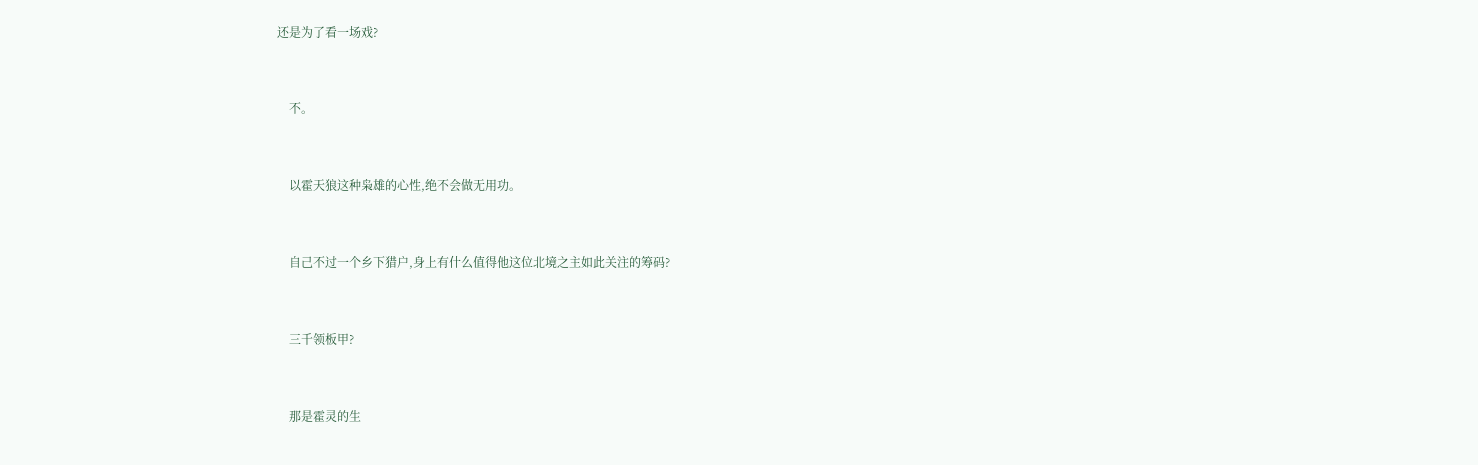还是为了看一场戏?


    不。


    以霍天狼这种枭雄的心性,绝不会做无用功。


    自己不过一个乡下猎户,身上有什么值得他这位北境之主如此关注的筹码?


    三千领板甲?


    那是霍灵的生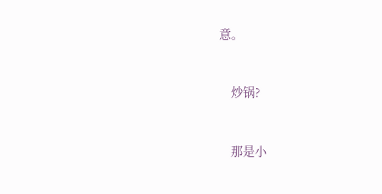意。


    炒锅?


    那是小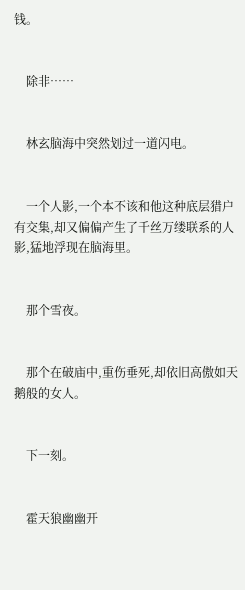钱。


    除非……


    林玄脑海中突然划过一道闪电。


    一个人影,一个本不该和他这种底层猎户有交集,却又偏偏产生了千丝万缕联系的人影,猛地浮现在脑海里。


    那个雪夜。


    那个在破庙中,重伤垂死,却依旧高傲如天鹅般的女人。


    下一刻。


    霍天狼幽幽开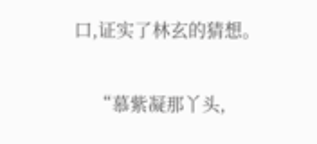口,证实了林玄的猜想。


    “慕紫凝那丫头,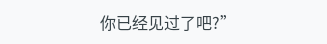你已经见过了吧?”